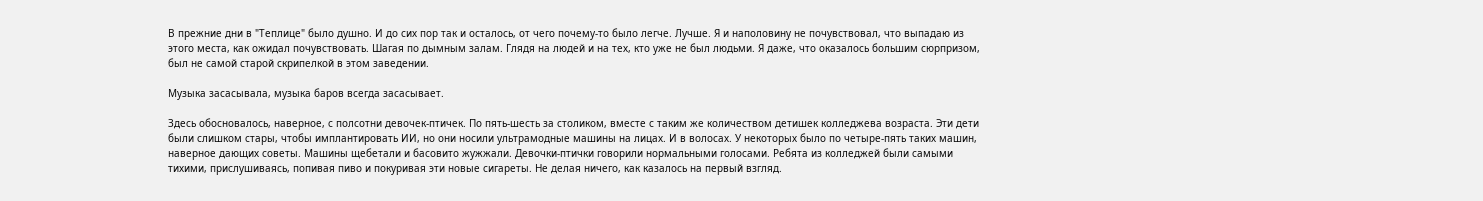В прежние дни в "Теплице" было душно. И до сих пор так и осталось, от чего почему-то было легче. Лучше. Я и наполовину не почувствовал, что выпадаю из этого места, как ожидал почувствовать. Шагая по дымным залам. Глядя на людей и на тех, кто уже не был людьми. Я даже, что оказалось большим сюрпризом, был не самой старой скрипелкой в этом заведении.

Музыка засасывала, музыка баров всегда засасывает.

Здесь обосновалось, наверное, с полсотни девочек-птичек. По пять-шесть за столиком, вместе с таким же количеством детишек колледжева возраста. Эти дети были слишком стары, чтобы имплантировать ИИ, но они носили ультрамодные машины на лицах. И в волосах. У некоторых было по четыре-пять таких машин, наверное дающих советы. Машины щебетали и басовито жужжали. Девочки-птички говорили нормальными голосами. Ребята из колледжей были самыми тихими, прислушиваясь, попивая пиво и покуривая эти новые сигареты. Не делая ничего, как казалось на первый взгляд.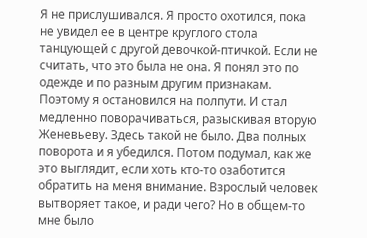Я не прислушивался. Я просто охотился, пока не увидел ее в центре круглого стола танцующей с другой девочкой-птичкой. Если не считать, что это была не она. Я понял это по одежде и по разным другим признакам. Поэтому я остановился на полпути. И стал медленно поворачиваться, разыскивая вторую Женевьеву. Здесь такой не было. Два полных поворота и я убедился. Потом подумал, как же это выглядит, если хоть кто-то озаботится обратить на меня внимание. Взрослый человек вытворяет такое, и ради чего? Но в общем-то мне было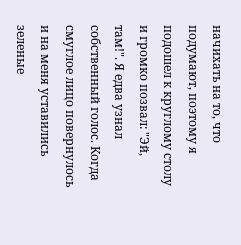начихать на то, что подумают, поэтому я подошел к круглому столу и громко позвал: "Эй, там!". Я едва узнал собственный голос. Когда смуглое лицо повернулось и на меня уставились зеленые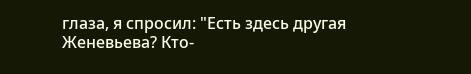глаза, я спросил: "Есть здесь другая Женевьева? Кто-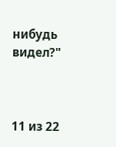нибудь видел?"



11 из 22